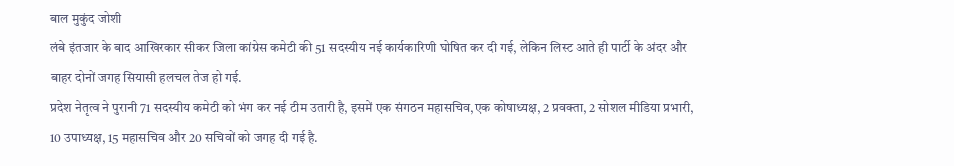बाल मुकुंद जोशी
लंबे इंतजार के बाद आखिरकार सीकर जिला कांग्रेस कमेटी की 51 सदस्यीय नई कार्यकारिणी घोषित कर दी गई, लेकिन लिस्ट आते ही पार्टी के अंदर और बाहर दोनों जगह सियासी हलचल तेज हो गई.
प्रदेश नेतृत्व ने पुरानी 71 सदस्यीय कमेटी को भंग कर नई टीम उतारी है, इसमें एक संगठन महासचिव,एक कोषाध्यक्ष, 2 प्रवक्ता, 2 सोशल मीडिया प्रभारी, 10 उपाध्यक्ष, 15 महासचिव और 20 सचिवों को जगह दी गई है.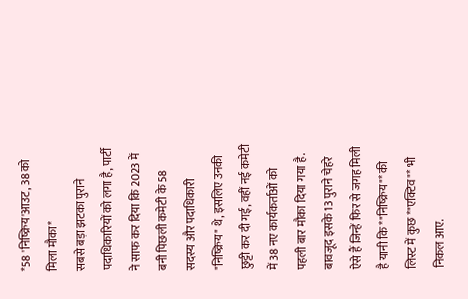*58 'निष्क्रिय'आउट, 38 को मिला मौका*
सबसे बड़ा झटका पुराने पदाधिकारियों को लगा है, पार्टी ने साफ कर दिया कि 2023 में बनी पिछली कमेटी के 58 सदस्य और पदाधिकारी "निष्क्रिय" थे, इसलिए उनकी छुट्टी कर दी गई, वहीं नई कमेटी में 38 नए कार्यकर्ताओं को पहली बार मौका दिया गया है. बावजूद इसके 13 पुराने चेहरे ऐसे हैं जिन्हें फिर से जगह मिली है यानी कि *"निष्क्रिय"* की लिस्ट में कुछ *"एक्टिव"* भी निकल आए.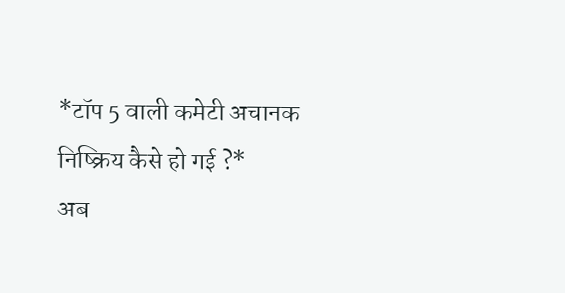*टॉप 5 वाली कमेटी अचानक निष्क्रिय कैसे हो गई ?*
अब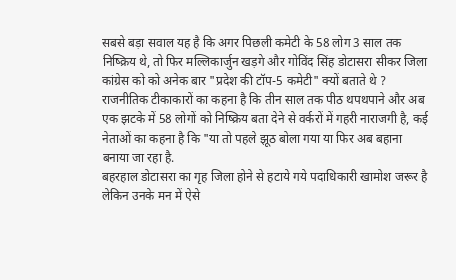सबसे बड़ा सवाल यह है कि अगर पिछली कमेटी के 58 लोग 3 साल तक निष्क्रिय थे, तो फिर मल्लिकार्जुन खड़गे और गोविंद सिंह डोटासरा सीकर जिला कांग्रेस को को अनेक बार "प्रदेश की टॉप-5 कमेटी" क्यों बताते थे ?
राजनीतिक टीकाकारों का कहना है कि तीन साल तक पीठ थपथपाने और अब एक झटके में 58 लोगों को निष्क्रिय बता देने से वर्करों में गहरी नाराजगी है, कई नेताओं का कहना है कि "या तो पहले झूठ बोला गया या फिर अब बहाना बनाया जा रहा है.
बहरहाल डोटासरा का गृह जिला होने से हटाये गये पदाधिकारी खामोश जरूर है लेकिन उनके मन में ऐसे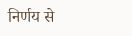निर्णय से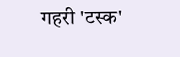गहरी 'टस्क'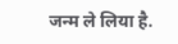जन्म ले लिया है.